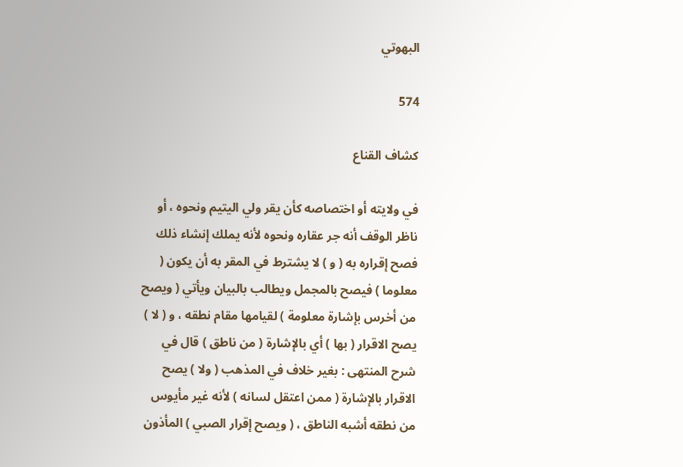البهوتي

574

كشاف القناع

في ولايته أو اختصاصه كأن يقر ولي اليتيم ونحوه ، أو ناظر الوقف أنه جر عقاره ونحوه لأنه يملك إنشاء ذلك فصح إقراره به ( و ) لا يشترط في المقر به أن يكون ( معلوما ) فيصح بالمجمل ويطالب بالبيان ويأتي ( ويصح من أخرس بإشارة معلومة ) لقيامها مقام نطقه ، و ( لا ) يصح الاقرار ( بها ) أي بالإشارة ( من ناطق ) قال في شرح المنتهى : بغير خلاف في المذهب ( ولا ) يصح الاقرار بالإشارة ( ممن اعتقل لسانه ) لأنه غير مأيوس من نطقه أشبه الناطق ، ( ويصح إقرار الصبي ) المأذون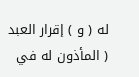له ( و ) إقرار العبد ( المأذون له في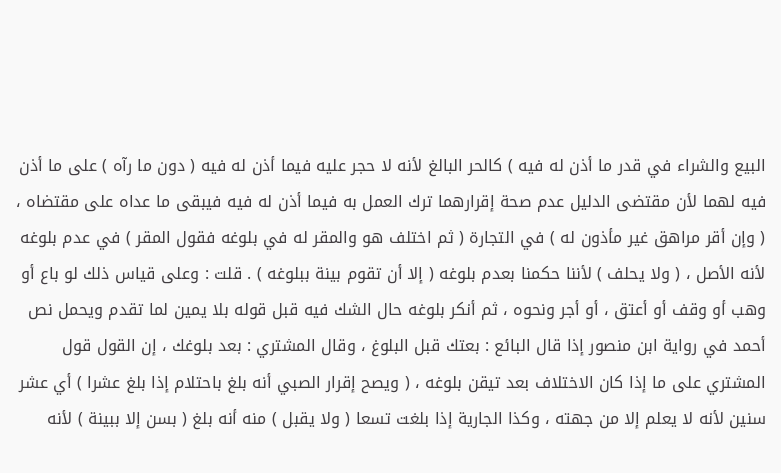البيع والشراء في قدر ما أذن له فيه ) كالحر البالغ لأنه لا حجر عليه فيما أذن له فيه ( دون ما رآه ) على ما أذن فيه لهما لأن مقتضى الدليل عدم صحة إقرارهما ترك العمل به فيما أذن له فيه فيبقى ما عداه على مقتضاه ، ( وإن أقر مراهق غير مأذون له ) في التجارة ( ثم اختلف هو والمقر له في بلوغه فقول المقر ) في عدم بلوغه لأنه الأصل ، ( ولا يحلف ) لأننا حكمنا بعدم بلوغه ( إلا أن تقوم بينة ببلوغه ) . قلت : وعلى قياس ذلك لو باع أو وهب أو وقف أو أعتق ، أو أجر ونحوه ، ثم أنكر بلوغه حال الشك فيه قبل قوله بلا يمين لما تقدم ويحمل نص أحمد في رواية ابن منصور إذا قال البائع : بعتك قبل البلوغ ، وقال المشتري : بعد بلوغك ، إن القول قول المشتري على ما إذا كان الاختلاف بعد تيقن بلوغه ، ( ويصح إقرار الصبي أنه بلغ باحتلام إذا بلغ عشرا ) أي عشر سنين لأنه لا يعلم إلا من جهته ، وكذا الجارية إذا بلغت تسعا ( ولا يقبل ) منه أنه بلغ ( بسن إلا ببينة ) لأنه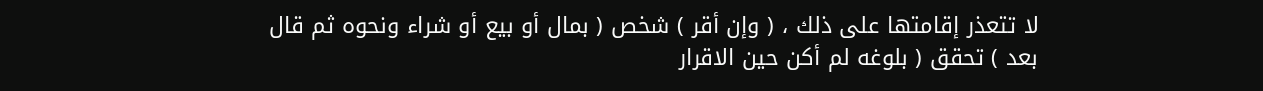لا تتعذر إقامتها على ذلك ، ( وإن أقر ) شخص ( بمال أو بيع أو شراء ونحوه ثم قال بعد ) تحقق ( بلوغه لم أكن حين الاقرار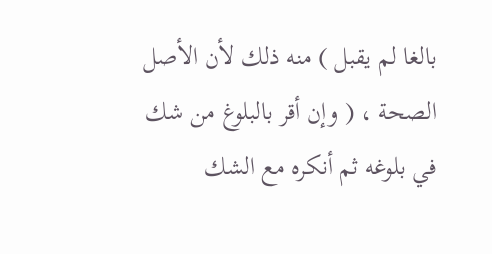بالغا لم يقبل ) منه ذلك لأن الأصل الصحة ، ( وإن أقر بالبلوغ من شك في بلوغه ثم أنكره مع الشك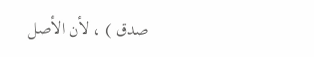صدق ) ، لأن الأصل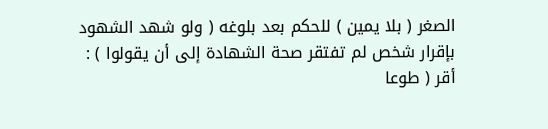الصغر ( بلا يمين ) للحكم بعد بلوغه ( ولو شهد الشهود بإقرار شخص لم تفتقر صحة الشهادة إلى أن يقولوا ) : أقر ( طوعا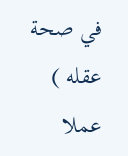في صحة عقله ) عملا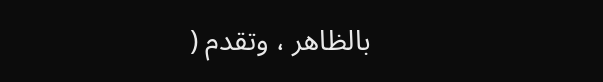بالظاهر ، وتقدم (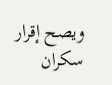ويصح إقرار سكران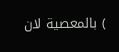) بالمعصية لان